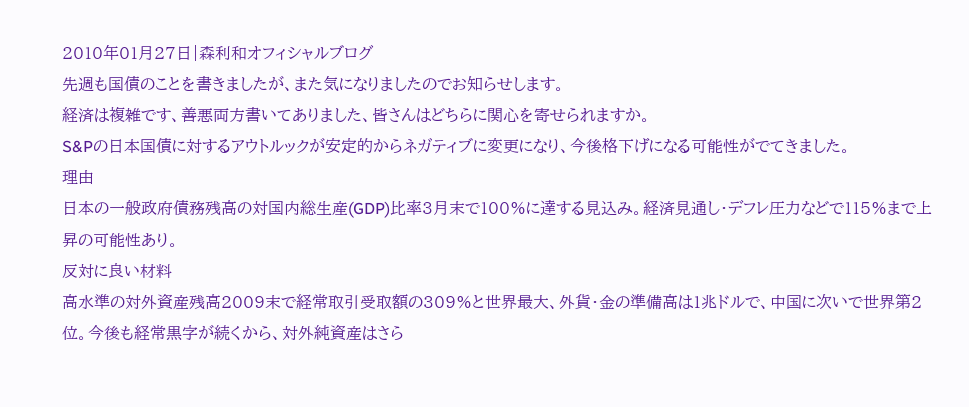2010年01月27日|森利和オフィシャルブログ
先週も国債のことを書きましたが、また気になりましたのでお知らせします。
経済は複雑です、善悪両方書いてありました、皆さんはどちらに関心を寄せられますか。
S&Pの日本国債に対するアウトルックが安定的からネガティブに変更になり、今後格下げになる可能性がでてきました。
理由
日本の一般政府債務残高の対国内総生産(GDP)比率3月末で100%に達する見込み。経済見通し・デフレ圧力などで115%まで上昇の可能性あり。
反対に良い材料
高水準の対外資産残高2009末で経常取引受取額の309%と世界最大、外貨・金の準備高は1兆ドルで、中国に次いで世界第2位。今後も経常黒字が続くから、対外純資産はさら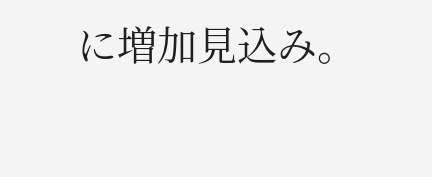に増加見込み。